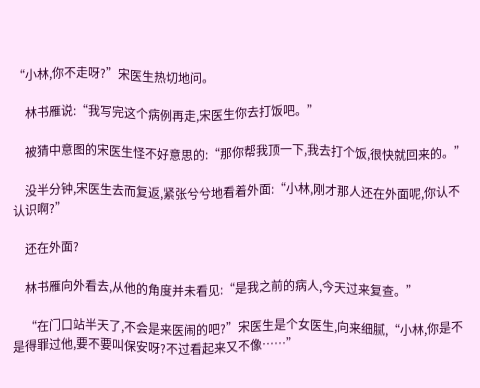“小林,你不走呀?”宋医生热切地问。

    林书雁说:“我写完这个病例再走,宋医生你去打饭吧。”

    被猜中意图的宋医生怪不好意思的:“那你帮我顶一下,我去打个饭,很快就回来的。”

    没半分钟,宋医生去而复返,紧张兮兮地看着外面:“小林,刚才那人还在外面呢,你认不认识啊?”

    还在外面?

    林书雁向外看去,从他的角度并未看见:“是我之前的病人,今天过来复查。”

    “在门口站半天了,不会是来医闹的吧?”宋医生是个女医生,向来细腻,“小林,你是不是得罪过他,要不要叫保安呀?不过看起来又不像……”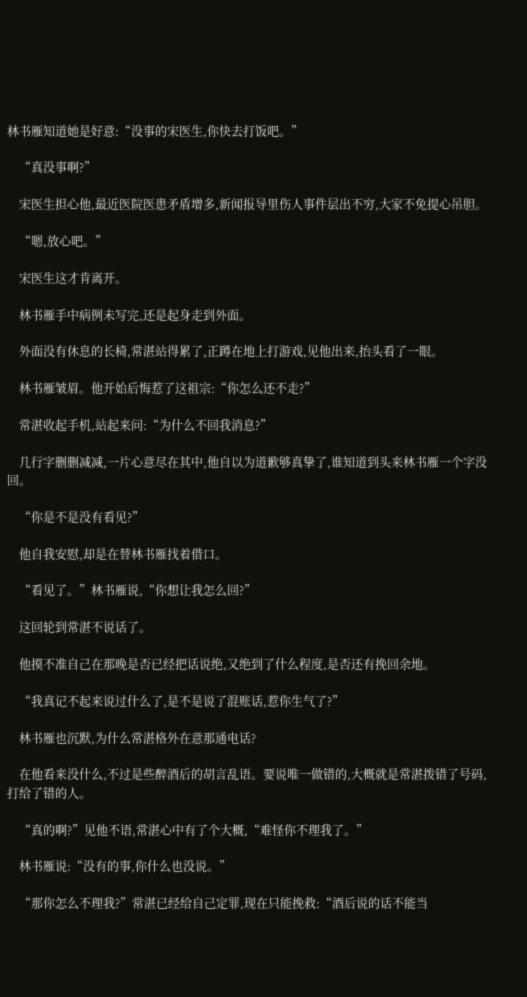林书雁知道她是好意:“没事的宋医生,你快去打饭吧。”

    “真没事啊?”

    宋医生担心他,最近医院医患矛盾增多,新闻报导里伤人事件层出不穷,大家不免提心吊胆。

    “嗯,放心吧。”

    宋医生这才肯离开。

    林书雁手中病例未写完,还是起身走到外面。

    外面没有休息的长椅,常湛站得累了,正蹲在地上打游戏,见他出来,抬头看了一眼。

    林书雁皱眉。他开始后悔惹了这祖宗:“你怎么还不走?”

    常湛收起手机,站起来问:“为什么不回我消息?”

    几行字删删减减,一片心意尽在其中,他自以为道歉够真挚了,谁知道到头来林书雁一个字没回。

    “你是不是没有看见?”

    他自我安慰,却是在替林书雁找着借口。

    “看见了。”林书雁说,“你想让我怎么回?”

    这回轮到常湛不说话了。

    他摸不准自己在那晚是否已经把话说绝,又绝到了什么程度,是否还有挽回余地。

    “我真记不起来说过什么了,是不是说了混账话,惹你生气了?”

    林书雁也沉默,为什么常湛格外在意那通电话?

    在他看来没什么,不过是些醉酒后的胡言乱语。要说唯一做错的,大概就是常湛拨错了号码,打给了错的人。

    “真的啊?”见他不语,常湛心中有了个大概,“难怪你不理我了。”

    林书雁说:“没有的事,你什么也没说。”

    “那你怎么不理我?”常湛已经给自己定罪,现在只能挽救:“酒后说的话不能当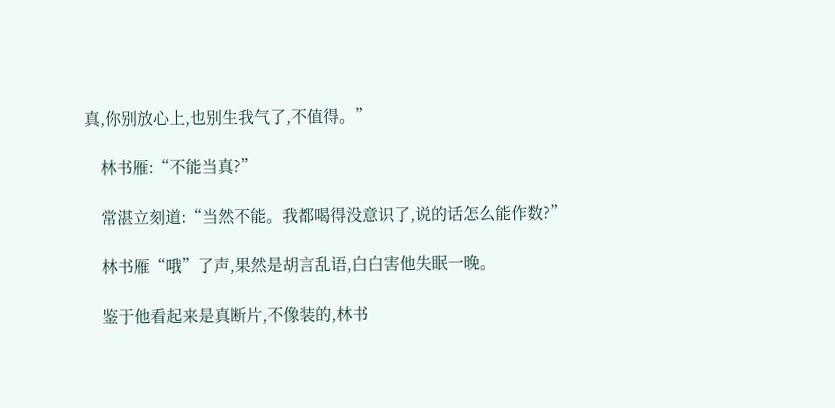真,你别放心上,也别生我气了,不值得。”

    林书雁:“不能当真?”

    常湛立刻道:“当然不能。我都喝得没意识了,说的话怎么能作数?”

    林书雁“哦”了声,果然是胡言乱语,白白害他失眠一晚。

    鉴于他看起来是真断片,不像装的,林书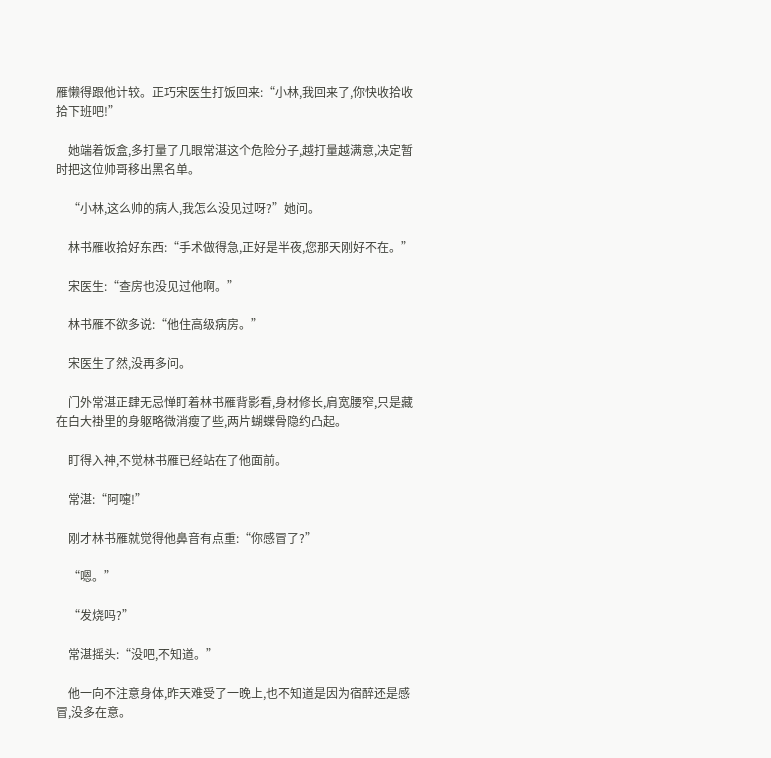雁懒得跟他计较。正巧宋医生打饭回来:“小林,我回来了,你快收拾收拾下班吧!”

    她端着饭盒,多打量了几眼常湛这个危险分子,越打量越满意,决定暂时把这位帅哥移出黑名单。

    “小林,这么帅的病人,我怎么没见过呀?”她问。

    林书雁收拾好东西:“手术做得急,正好是半夜,您那天刚好不在。”

    宋医生:“查房也没见过他啊。”

    林书雁不欲多说:“他住高级病房。”

    宋医生了然,没再多问。

    门外常湛正肆无忌惮盯着林书雁背影看,身材修长,肩宽腰窄,只是藏在白大褂里的身躯略微消瘦了些,两片蝴蝶骨隐约凸起。

    盯得入神,不觉林书雁已经站在了他面前。

    常湛:“阿嚏!”

    刚才林书雁就觉得他鼻音有点重:“你感冒了?”

    “嗯。”

    “发烧吗?”

    常湛摇头:“没吧,不知道。”

    他一向不注意身体,昨天难受了一晚上,也不知道是因为宿醉还是感冒,没多在意。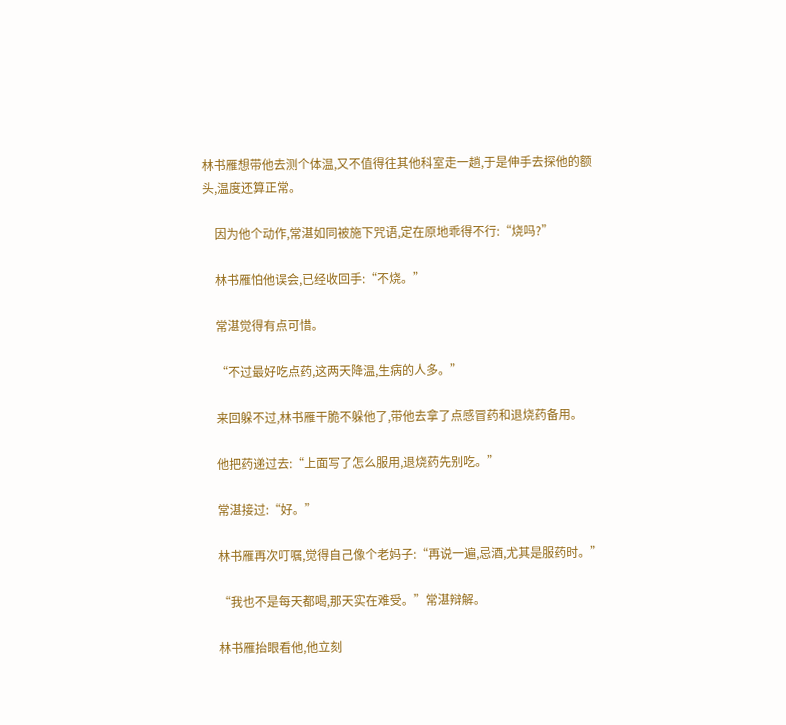林书雁想带他去测个体温,又不值得往其他科室走一趟,于是伸手去探他的额头,温度还算正常。

    因为他个动作,常湛如同被施下咒语,定在原地乖得不行:“烧吗?”

    林书雁怕他误会,已经收回手:“不烧。”

    常湛觉得有点可惜。

    “不过最好吃点药,这两天降温,生病的人多。”

    来回躲不过,林书雁干脆不躲他了,带他去拿了点感冒药和退烧药备用。

    他把药递过去:“上面写了怎么服用,退烧药先别吃。”

    常湛接过:“好。”

    林书雁再次叮嘱,觉得自己像个老妈子:“再说一遍,忌酒,尤其是服药时。”

    “我也不是每天都喝,那天实在难受。”常湛辩解。

    林书雁抬眼看他,他立刻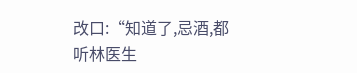改口:“知道了,忌酒,都听林医生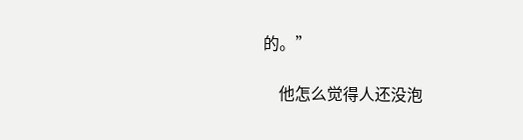的。”

    他怎么觉得人还没泡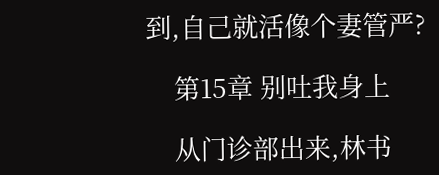到,自己就活像个妻管严?

    第15章 别吐我身上

    从门诊部出来,林书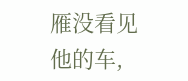雁没看见他的车,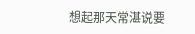想起那天常湛说要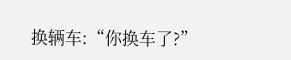换辆车:“你换车了?”